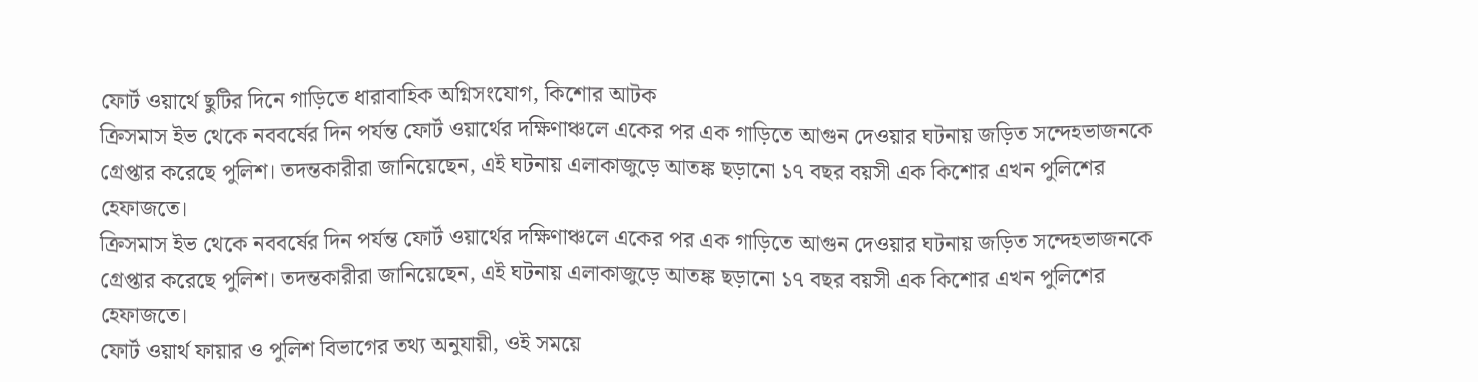ফোর্ট ওয়ার্থে ছুটির দিনে গাড়িতে ধারাবাহিক অগ্নিসংযোগ, কিশোর আটক
ক্রিসমাস ইভ থেকে নববর্ষের দিন পর্যন্ত ফোর্ট ওয়ার্থের দক্ষিণাঞ্চলে একের পর এক গাড়িতে আগুন দেওয়ার ঘটনায় জড়িত সন্দেহভাজনকে গ্রেপ্তার করেছে পুলিশ। তদন্তকারীরা জানিয়েছেন, এই ঘটনায় এলাকাজুড়ে আতঙ্ক ছড়ানো ১৭ বছর বয়সী এক কিশোর এখন পুলিশের হেফাজতে।
ক্রিসমাস ইভ থেকে নববর্ষের দিন পর্যন্ত ফোর্ট ওয়ার্থের দক্ষিণাঞ্চলে একের পর এক গাড়িতে আগুন দেওয়ার ঘটনায় জড়িত সন্দেহভাজনকে গ্রেপ্তার করেছে পুলিশ। তদন্তকারীরা জানিয়েছেন, এই ঘটনায় এলাকাজুড়ে আতঙ্ক ছড়ানো ১৭ বছর বয়সী এক কিশোর এখন পুলিশের হেফাজতে।
ফোর্ট ওয়ার্থ ফায়ার ও পুলিশ বিভাগের তথ্য অনুযায়ী, ওই সময়ে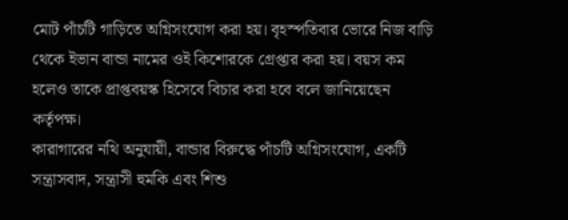মোট পাঁচটি গাড়িতে অগ্নিসংযোগ করা হয়। বৃহস্পতিবার ভোরে নিজ বাড়ি থেকে ইভান বান্ডা নামের ওই কিশোরকে গ্রেপ্তার করা হয়। বয়স কম হলেও তাকে প্রাপ্তবয়স্ক হিসেবে বিচার করা হবে বলে জানিয়েছেন কর্তৃপক্ষ।
কারাগারের নথি অনুযায়ী, বান্ডার বিরুদ্ধে পাঁচটি অগ্নিসংযোগ, একটি সন্ত্রাসবাদ, সন্ত্রাসী হুমকি এবং শিশু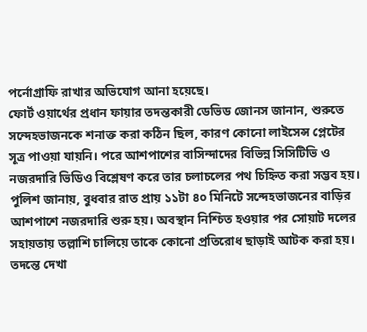পর্নোগ্রাফি রাখার অভিযোগ আনা হয়েছে।
ফোর্ট ওয়ার্থের প্রধান ফায়ার তদন্তকারী ডেভিড জোনস জানান, শুরুতে সন্দেহভাজনকে শনাক্ত করা কঠিন ছিল, কারণ কোনো লাইসেন্স প্লেটের সূত্র পাওয়া যায়নি। পরে আশপাশের বাসিন্দাদের বিভিন্ন সিসিটিভি ও নজরদারি ভিডিও বিশ্লেষণ করে তার চলাচলের পথ চিহ্নিত করা সম্ভব হয়।
পুলিশ জানায়, বুধবার রাত প্রায় ১১টা ৪০ মিনিটে সন্দেহভাজনের বাড়ির আশপাশে নজরদারি শুরু হয়। অবস্থান নিশ্চিত হওয়ার পর সোয়াট দলের সহায়তায় তল্লাশি চালিয়ে তাকে কোনো প্রতিরোধ ছাড়াই আটক করা হয়।
তদন্তে দেখা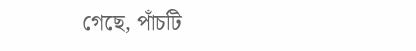গেছে, পাঁচটি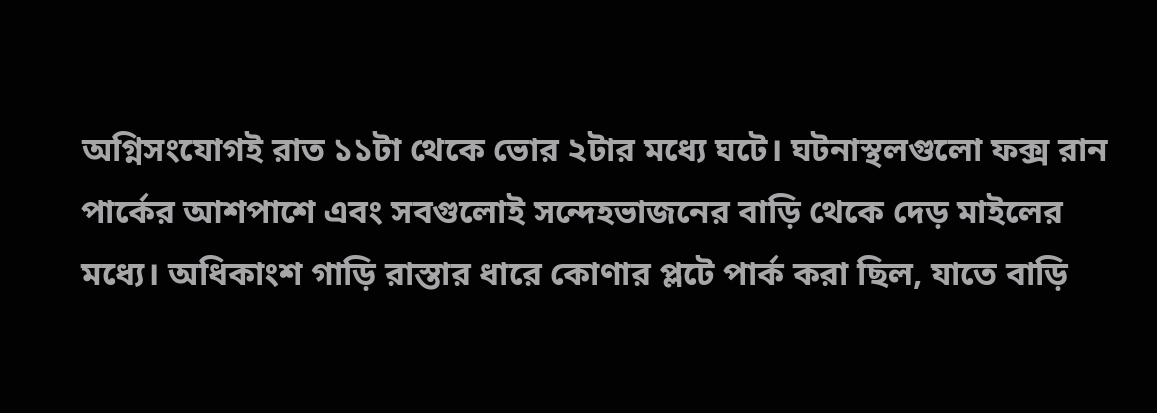অগ্নিসংযোগই রাত ১১টা থেকে ভোর ২টার মধ্যে ঘটে। ঘটনাস্থলগুলো ফক্স রান পার্কের আশপাশে এবং সবগুলোই সন্দেহভাজনের বাড়ি থেকে দেড় মাইলের মধ্যে। অধিকাংশ গাড়ি রাস্তার ধারে কোণার প্লটে পার্ক করা ছিল, যাতে বাড়ি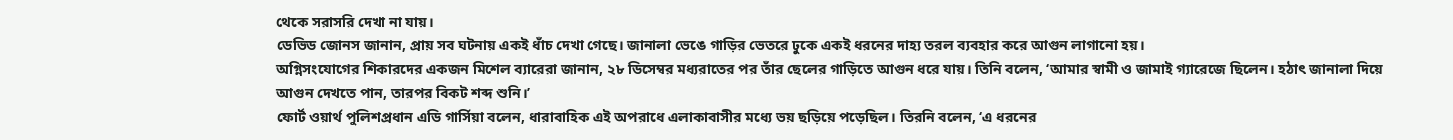থেকে সরাসরি দেখা না যায়।
ডেভিড জোনস জানান, প্রায় সব ঘটনায় একই ধাঁচ দেখা গেছে। জানালা ভেঙে গাড়ির ভেতরে ঢুকে একই ধরনের দাহ্য তরল ব্যবহার করে আগুন লাগানো হয়।
অগ্নিসংযোগের শিকারদের একজন মিশেল ব্যারেরা জানান, ২৮ ডিসেম্বর মধ্যরাতের পর তাঁর ছেলের গাড়িতে আগুন ধরে যায়। তিনি বলেন, ‘আমার স্বামী ও জামাই গ্যারেজে ছিলেন। হঠাৎ জানালা দিয়ে আগুন দেখতে পান, তারপর বিকট শব্দ শুনি।’
ফোর্ট ওয়ার্থ পুলিশপ্রধান এডি গার্সিয়া বলেন, ধারাবাহিক এই অপরাধে এলাকাবাসীর মধ্যে ভয় ছড়িয়ে পড়েছিল। তিরনি বলেন, ‘এ ধরনের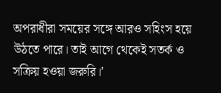অপরাধীরা সময়ের সঙ্গে আরও সহিংস হয়ে উঠতে পারে। তাই আগে থেকেই সতর্ক ও সক্রিয় হওয়া জরুরি।’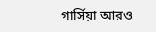গার্সিয়া আরও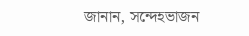জানান, সন্দেহভাজন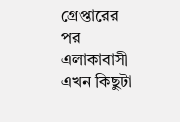গ্রেপ্তারের পর এলাকাবাসী এখন কিছুটা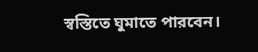স্বস্তিতে ঘুমাতে পারবেন।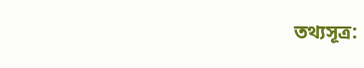তথ্যসূত্র: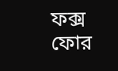ফক্স ফোর